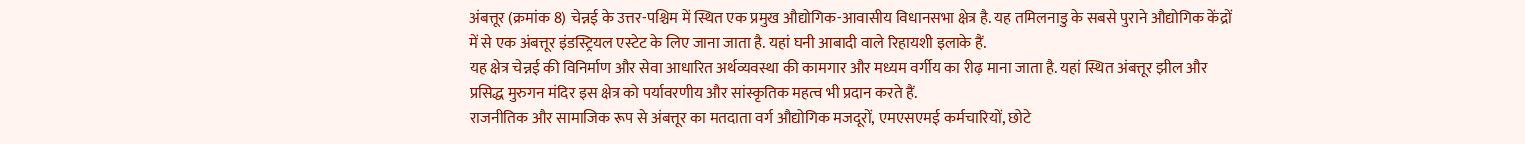अंबत्तूर (क्रमांक 8) चेन्नई के उत्तर-पश्चिम में स्थित एक प्रमुख औद्योगिक-आवासीय विधानसभा क्षेत्र है. यह तमिलनाडु के सबसे पुराने औद्योगिक केंद्रों में से एक अंबत्तूर इंडस्ट्रियल एस्टेट के लिए जाना जाता है. यहां घनी आबादी वाले रिहायशी इलाके हैं.
यह क्षेत्र चेन्नई की विनिर्माण और सेवा आधारित अर्थव्यवस्था की कामगार और मध्यम वर्गीय का रीढ़ माना जाता है. यहां स्थित अंबत्तूर झील और प्रसिद्ध मुरुगन मंदिर इस क्षेत्र को पर्यावरणीय और सांस्कृतिक महत्व भी प्रदान करते हैं.
राजनीतिक और सामाजिक रूप से अंबत्तूर का मतदाता वर्ग औद्योगिक मजदूरों, एमएसएमई कर्मचारियों, छोटे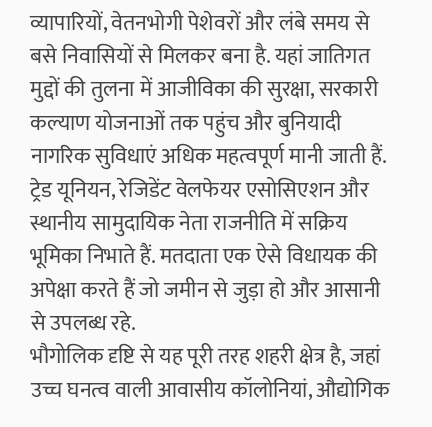व्यापारियों, वेतनभोगी पेशेवरों और लंबे समय से बसे निवासियों से मिलकर बना है. यहां जातिगत मुद्दों की तुलना में आजीविका की सुरक्षा, सरकारी कल्याण योजनाओं तक पहुंच और बुनियादी नागरिक सुविधाएं अधिक महत्वपूर्ण मानी जाती हैं. ट्रेड यूनियन, रेजिडेंट वेलफेयर एसोसिएशन और स्थानीय सामुदायिक नेता राजनीति में सक्रिय भूमिका निभाते हैं. मतदाता एक ऐसे विधायक की अपेक्षा करते हैं जो जमीन से जुड़ा हो और आसानी से उपलब्ध रहे.
भौगोलिक दृष्टि से यह पूरी तरह शहरी क्षेत्र है, जहां उच्च घनत्व वाली आवासीय कॉलोनियां, औद्योगिक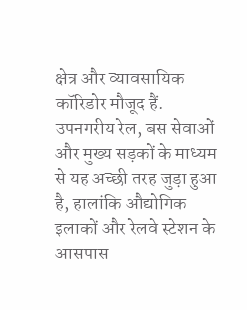क्षेत्र और व्यावसायिक कॉरिडोर मौजूद हैं. उपनगरीय रेल, बस सेवाओं और मुख्य सड़कों के माध्यम से यह अच्छी तरह जुड़ा हुआ है, हालांकि औद्योगिक इलाकों और रेलवे स्टेशन के आसपास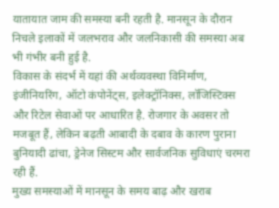यातायात जाम की समस्या बनी रहती है. मानसून के दौरान निचले इलाकों में जलभराव और जलनिकासी की समस्या अब भी गंभीर बनी हुई है.
विकास के संदर्भ में यहां की अर्थव्यवस्था विनिर्माण, इंजीनियरिंग, ऑटो कंपोनेंट्स, इलेक्ट्रॉनिक्स, लॉजिस्टिक्स और रिटेल सेवाओं पर आधारित है. रोजगार के अवसर तो मजबूत हैं, लेकिन बढ़ती आबादी के दबाव के कारण पुराना बुनियादी ढांचा, ड्रेनेज सिस्टम और सार्वजनिक सुविधाएं चरमरा रही हैं.
मुख्य समस्याओं में मानसून के समय बाढ़ और खराब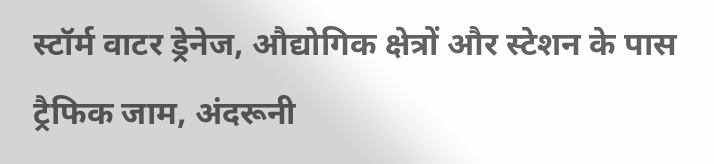स्टॉर्म वाटर ड्रेनेज, औद्योगिक क्षेत्रों और स्टेशन के पास ट्रैफिक जाम, अंदरूनी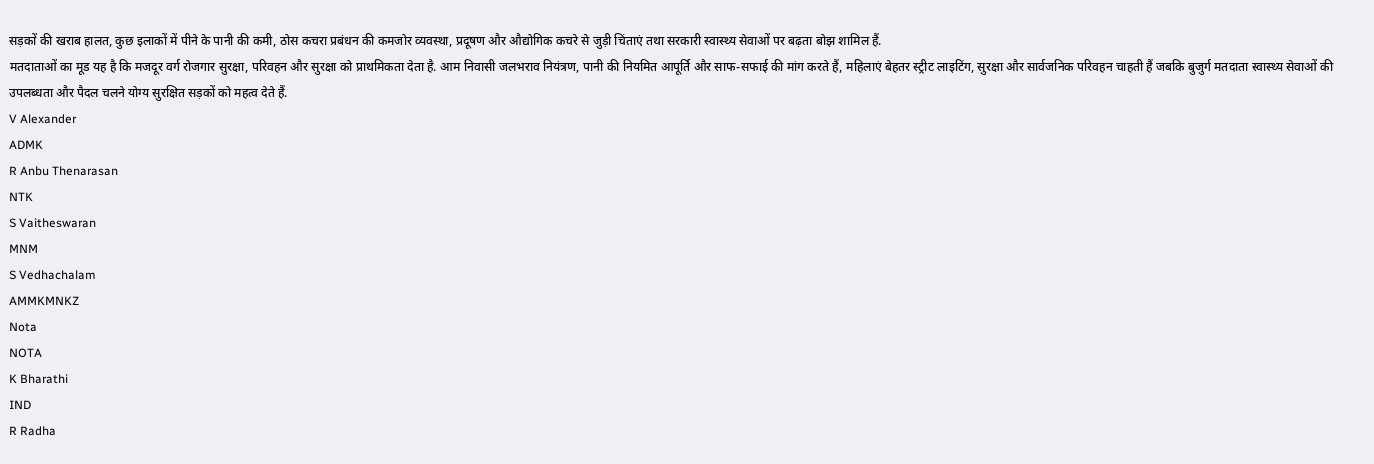सड़कों की खराब हालत, कुछ इलाकों में पीने के पानी की कमी, ठोस कचरा प्रबंधन की कमजोर व्यवस्था, प्रदूषण और औद्योगिक कचरे से जुड़ी चिंताएं तथा सरकारी स्वास्थ्य सेवाओं पर बढ़ता बोझ शामिल हैं.
मतदाताओं का मूड यह है कि मजदूर वर्ग रोजगार सुरक्षा, परिवहन और सुरक्षा को प्राथमिकता देता है. आम निवासी जलभराव नियंत्रण, पानी की नियमित आपूर्ति और साफ-सफाई की मांग करते हैं, महिलाएं बेहतर स्ट्रीट लाइटिंग, सुरक्षा और सार्वजनिक परिवहन चाहती हैं जबकि बुजुर्ग मतदाता स्वास्थ्य सेवाओं की उपलब्धता और पैदल चलने योग्य सुरक्षित सड़कों को महत्व देते हैं.
V Alexander
ADMK
R Anbu Thenarasan
NTK
S Vaitheswaran
MNM
S Vedhachalam
AMMKMNKZ
Nota
NOTA
K Bharathi
IND
R Radha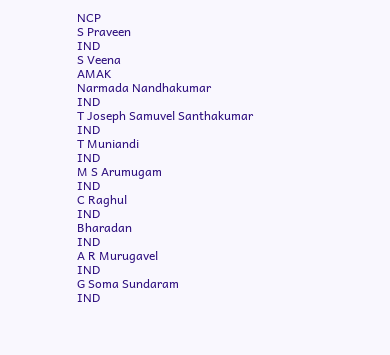NCP
S Praveen
IND
S Veena
AMAK
Narmada Nandhakumar
IND
T Joseph Samuvel Santhakumar
IND
T Muniandi
IND
M S Arumugam
IND
C Raghul
IND
Bharadan
IND
A R Murugavel
IND
G Soma Sundaram
IND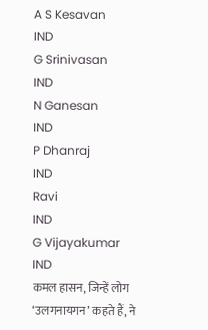A S Kesavan
IND
G Srinivasan
IND
N Ganesan
IND
P Dhanraj
IND
Ravi
IND
G Vijayakumar
IND
कमल हासन, जिन्हें लोग ‘उलगनायगन’ कहते हैं, ने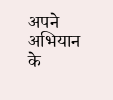अपने अभियान के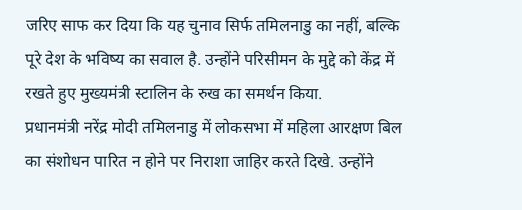जरिए साफ कर दिया कि यह चुनाव सिर्फ तमिलनाडु का नहीं, बल्कि पूरे देश के भविष्य का सवाल है. उन्होंने परिसीमन के मुद्दे को केंद्र में रखते हुए मुख्यमंत्री स्टालिन के रुख का समर्थन किया.
प्रधानमंत्री नरेंद्र मोदी तमिलनाडु में लोकसभा में महिला आरक्षण बिल का संशोधन पारित न होने पर निराशा जाहिर करते दिखे. उन्होंने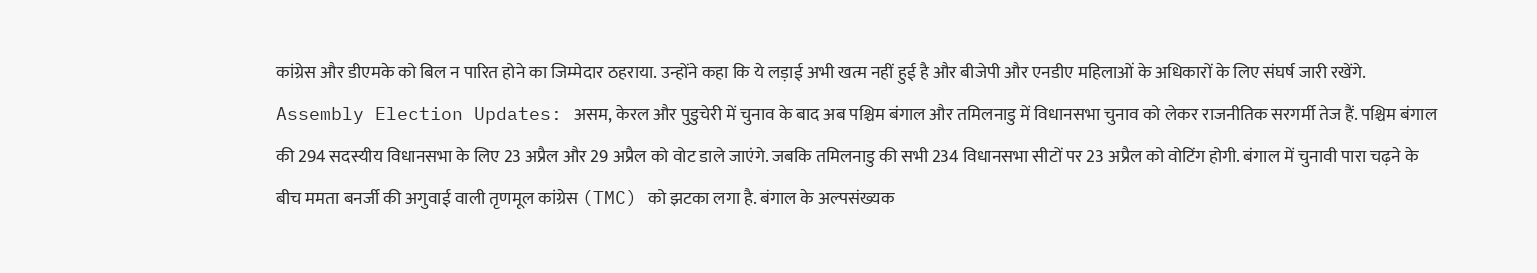कांग्रेस और डीएमके को बिल न पारित होने का जिम्मेदार ठहराया. उन्होंने कहा कि ये लड़ाई अभी खत्म नहीं हुई है और बीजेपी और एनडीए महिलाओं के अधिकारों के लिए संघर्ष जारी रखेंगे.
Assembly Election Updates: असम, केरल और पुडुचेरी में चुनाव के बाद अब पश्चिम बंगाल और तमिलनाडु में विधानसभा चुनाव को लेकर राजनीतिक सरगर्मी तेज हैं. पश्चिम बंगाल की 294 सदस्यीय विधानसभा के लिए 23 अप्रैल और 29 अप्रैल को वोट डाले जाएंगे. जबकि तमिलनाडु की सभी 234 विधानसभा सीटों पर 23 अप्रैल को वोटिंग होगी. बंगाल में चुनावी पारा चढ़ने के बीच ममता बनर्जी की अगुवाई वाली तृणमूल कांग्रेस (TMC) को झटका लगा है. बंगाल के अल्पसंख्यक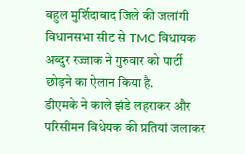बहुल मुर्शिदाबाद जिले की जलांगी विधानसभा सीट से TMC विधायक अब्दुर रज्जाक ने गुरुवार को पार्टी छोड़ने का ऐलान किया है.
डीएमके ने काले झंडे लहराकर और परिसीमन विधेयक की प्रतियां जलाकर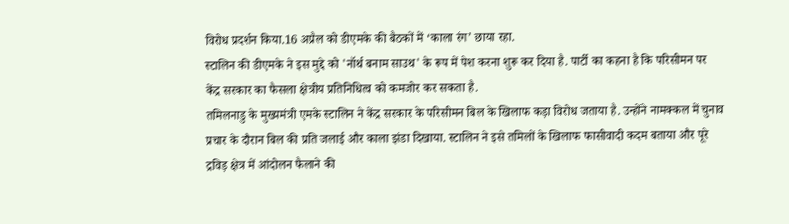विरोध प्रदर्शन किया.16 अप्रैल को डीएमके की बैठकों में ‘काला रंग’ छाया रहा.
स्टालिन की डीएमके ने इस मुद्दे को 'नॉर्थ बनाम साउथ' के रूप में पेश करना शुरू कर दिया है. पार्टी का कहना है कि परिसीमन पर केंद्र सरकार का फैसला क्षेत्रीय प्रतिनिधित्व को कमजोर कर सकता है.
तमिलनाडु के मुख्यमंत्री एमके स्टालिन ने केंद्र सरकार के परिसीमन बिल के खिलाफ कड़ा विरोध जताया है. उन्होंने नामक्कल में चुनाव प्रचार के दौरान बिल की प्रति जलाई और काला झंडा दिखाया. स्टालिन ने इसे तमिलों के खिलाफ फासीवादी कदम बताया और पूरे द्रविड़ क्षेत्र में आंदोलन फैलाने की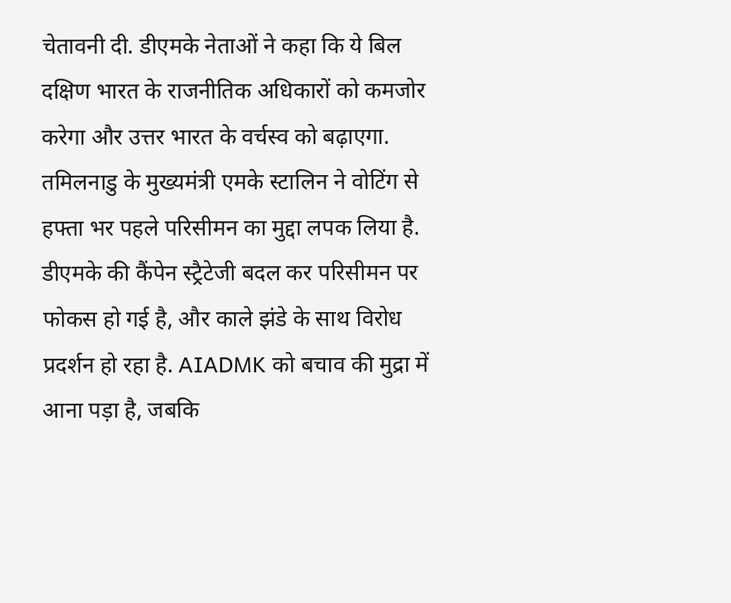चेतावनी दी. डीएमके नेताओं ने कहा कि ये बिल दक्षिण भारत के राजनीतिक अधिकारों को कमजोर करेगा और उत्तर भारत के वर्चस्व को बढ़ाएगा.
तमिलनाडु के मुख्यमंत्री एमके स्टालिन ने वोटिंग से हफ्ता भर पहले परिसीमन का मुद्दा लपक लिया है. डीएमके की कैंपेन स्ट्रैटेजी बदल कर परिसीमन पर फोकस हो गई है, और काले झंडे के साथ विरोध प्रदर्शन हो रहा है. AIADMK को बचाव की मुद्रा में आना पड़ा है, जबकि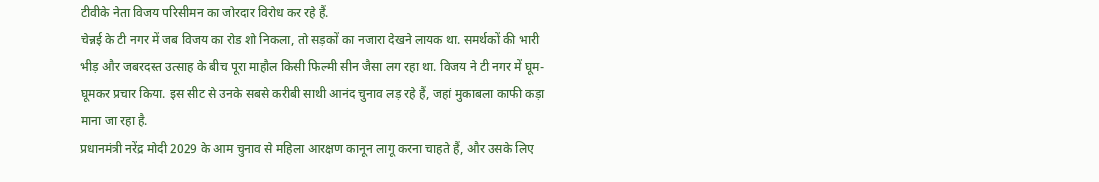टीवीके नेता विजय परिसीमन का जोरदार विरोध कर रहे हैं.
चेन्नई के टी नगर में जब विजय का रोड शो निकला, तो सड़कों का नजारा देखने लायक था. समर्थकों की भारी भीड़ और जबरदस्त उत्साह के बीच पूरा माहौल किसी फिल्मी सीन जैसा लग रहा था. विजय ने टी नगर में घूम-घूमकर प्रचार किया. इस सीट से उनके सबसे करीबी साथी आनंद चुनाव लड़ रहे हैं, जहां मुकाबला काफी कड़ा माना जा रहा है.
प्रधानमंत्री नरेंद्र मोदी 2029 के आम चुनाव से महिला आरक्षण कानून लागू करना चाहते हैं, और उसके लिए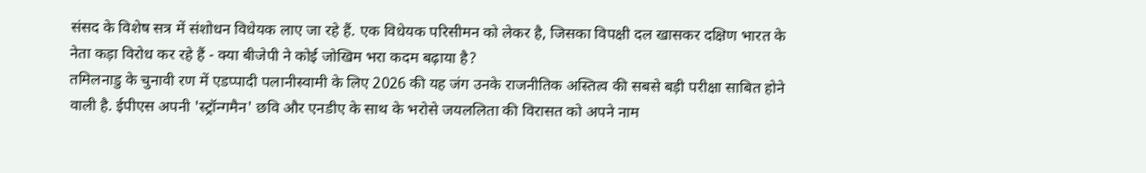संसद के विशेष सत्र में संशोधन विधेयक लाए जा रहे हैं. एक विधेयक परिसीमन को लेकर है, जिसका विपक्षी दल खासकर दक्षिण भारत के नेता कड़ा विरोध कर रहे हैं - क्या बीजेपी ने कोई जोखिम भरा कदम बढ़ाया है?
तमिलनाडु के चुनावी रण में एडप्पादी पलानीस्वामी के लिए 2026 की यह जंग उनके राजनीतिक अस्तित्व की सबसे बड़ी परीक्षा साबित होने वाली है. ईपीएस अपनी 'स्ट्रॉन्गमैन' छवि और एनडीए के साथ के भरोसे जयललिता की विरासत को अपने नाम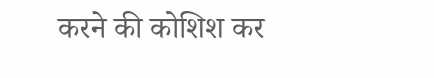करने की कोशिश कर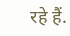रहे हैं.